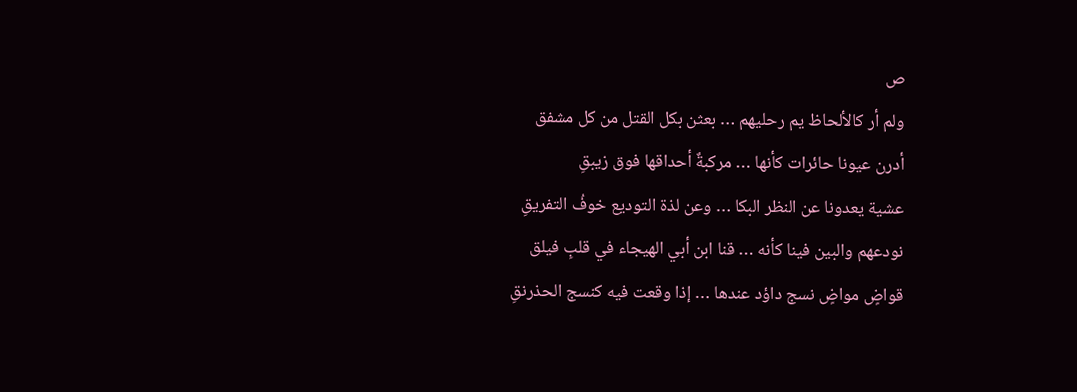ص
ولم أر كالألحاظ يم رحليهم … بعثن بكل القتل من كل مشفق
أدرن عيونا حائرات كأنها … مركبةٌ أحداقها فوق زيبقِ
عشية يعدونا عن النظر البكا … وعن لذة التوديع خوفُ التفريقِ
نودعهم والبين فينا كأنه … قنا ابن أبي الهيجاء في قلبِ فيلق
قواضٍ مواضٍ نسج داؤد عندها … إذا وقعت فيه كنسج الحذرنقِ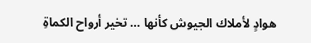هوادٍ لأملاك الجيوش كأنها … تخير أرواح الكماةِ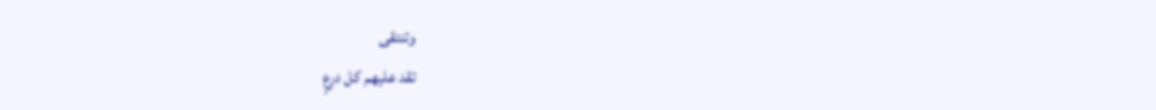وتنتقى
تقد عليهم كل درعٍ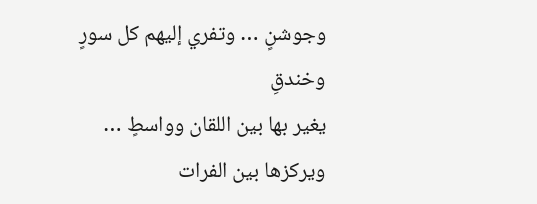وجوشنٍ … وتفري إليهم كل سورٍ وخندقِ
يغير بها بين اللقان وواسطٍ … ويركزها بين الفرات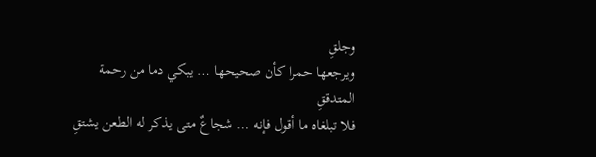وجلقِ
ويرجعها حمرا كأن صحيحها … يبكي دما من رحمة المتدققِ
فلا تبلغاه ما أقول فإنه … شجاعٌ متى يذكر له الطعن يشتقِ